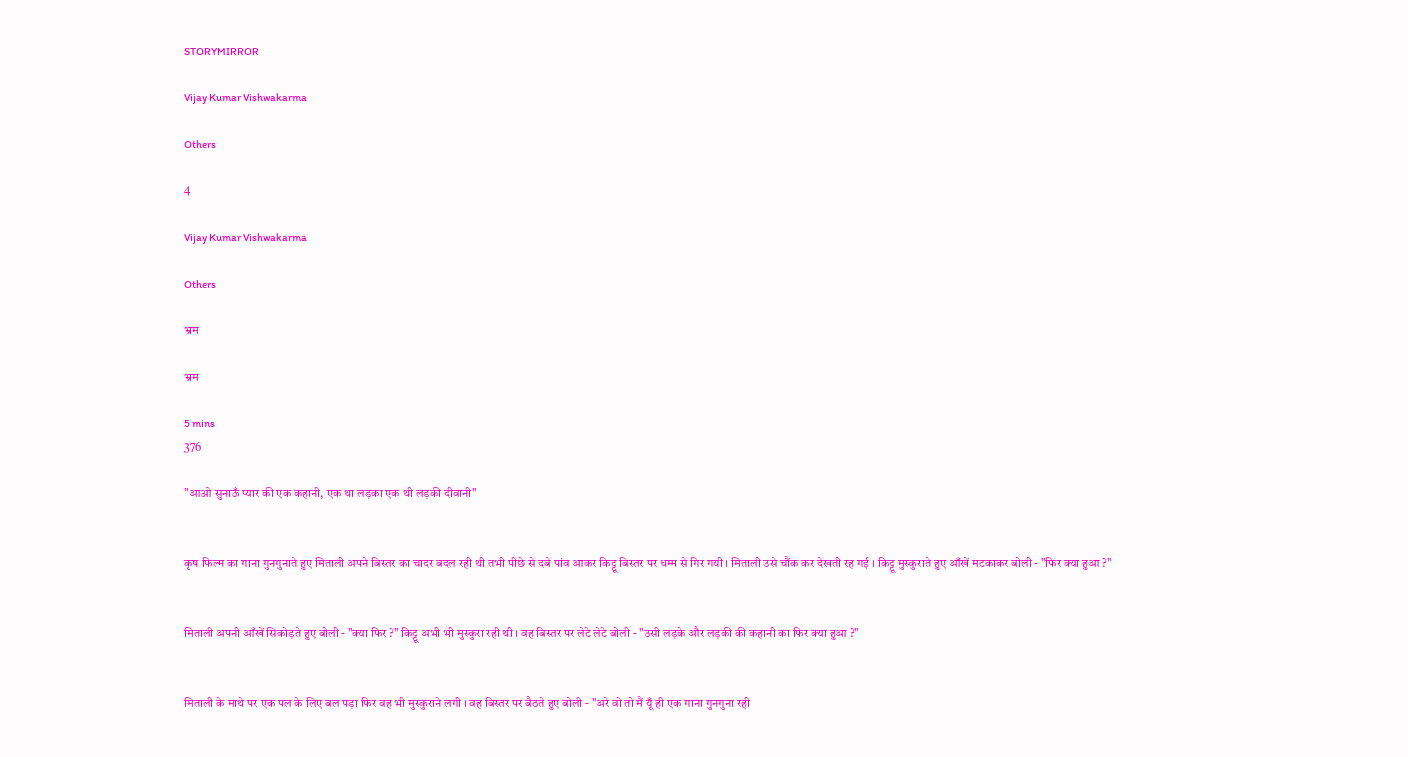STORYMIRROR

Vijay Kumar Vishwakarma

Others

4

Vijay Kumar Vishwakarma

Others

भ्रम

भ्रम

5 mins
376

"आओ सुनाऊँ प्यार की एक कहानी, एक था लड़का एक थी लड़की दीवानी"


कृष फिल्म का गाना गुनगुनाते हुए मिताली अपने बिस्तर का चादर बदल रही थी तभी पीछे से दबे पांव आकर किट्टू बिस्तर पर धम्म से गिर गयी । मिताली उसे चौंक कर देखती रह गई । किट्टू मुस्कुराते हुए आँखें मटकाकर बोली - "फिर क्या हुआ ?"


मिताली अपनी आँखें सिकोड़ते हुए बोली - "क्या फिर ?" किट्टू अभी भी मुस्कुरा रही थी । वह बिस्तर पर लेटे लेटे बोली - "उसी लड़के और लड़की की कहानी का फिर क्या हुआ ?"


मिताली के माथे पर एक पल के लिए बल पड़ा फिर वह भी मुस्कुराने लगी । वह बिस्तर पर बैठते हुए बोली - "अरे वो तो मैं यूँ ही एक गाना गुनगुना रही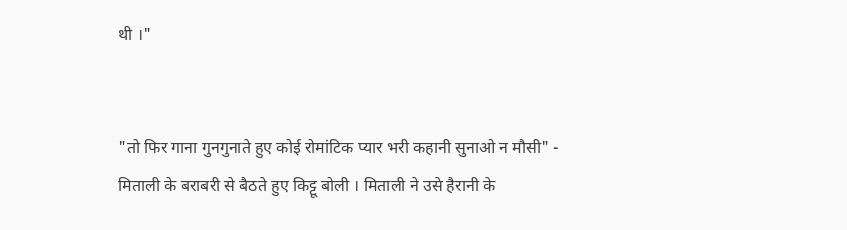थी ।"


"तो फिर गाना गुनगुनाते हुए कोई रोमांटिक प्यार भरी कहानी सुनाओ न मौसी" - मिताली के बराबरी से बैठते हुए किट्टू बोली । मिताली ने उसे हैरानी के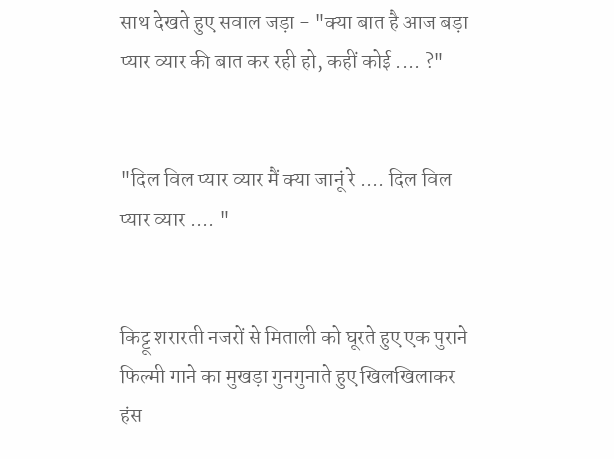साथ देखते हुए सवाल जड़ा - "क्या बात है आज बड़ा प्यार व्यार की बात कर रही हो, कहीं कोई .... ?"


"दिल विल प्यार व्यार मैं क्या जानूं रे .... दिल विल प्यार व्यार .... "


किट्टू शरारती नजरों से मिताली को घूरते हुए एक पुराने फिल्मी गाने का मुखड़ा गुनगुनाते हुए खिलखिलाकर हंस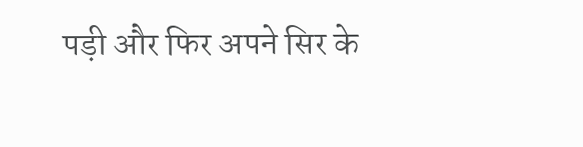पड़ी और फिर अपने सिर के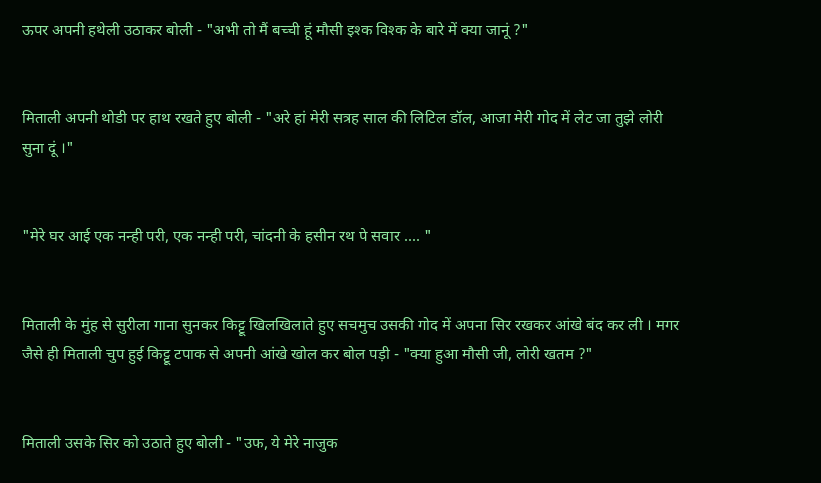ऊपर अपनी हथेली उठाकर बोली - "अभी तो मैं बच्ची हूं मौसी इश्क विश्क के बारे में क्या जानूं ?"


मिताली अपनी थोडी पर हाथ रखते हुए बोली - "अरे हां मेरी सत्रह साल की लिटिल डॉल, आजा मेरी गोद में लेट जा तुझे लोरी सुना दूं ।"


"मेरे घर आई एक नन्ही परी, एक नन्ही परी, चांदनी के हसीन रथ पे सवार .... "


मिताली के मुंह से सुरीला गाना सुनकर किट्टू खिलखिलाते हुए सचमुच उसकी गोद में अपना सिर रखकर आंखे बंद कर ली । मगर जैसे ही मिताली चुप हुई किट्टू टपाक से अपनी आंखे खोल कर बोल पड़ी - "क्या हुआ मौसी जी, लोरी खतम ?"


मिताली उसके सिर को उठाते हुए बोली - "उफ, ये मेरे नाजुक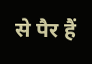से पैर हैं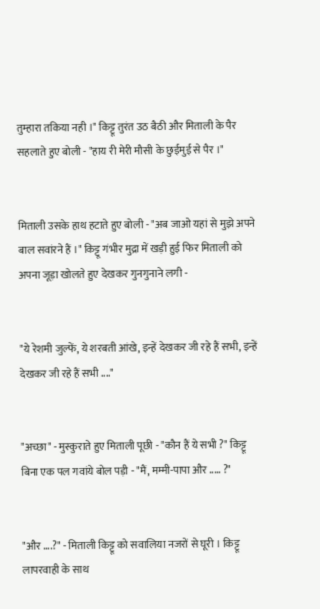तुम्हारा तकिया नही ।" किट्टू तुरंत उठ बैठी और मिताली के पैर सहलाते हुए बोली - "हाय री मेरी मौसी के छुईमुई से पैर ।"


मिताली उसके हाथ हटाते हुए बोली - "अब जाओ यहां से मुझे अपने बाल सवांरने हैं ।" किट्टू गंभीर मुद्रा में खड़ी हुई फिर मिताली को अपना जूड़ा खोलते हुए देखकर गुनगुनाने लगी -


"ये रेशमी जुल्फें, ये शरबती आंखे, इन्हें देखकर जी रहे हैं सभी, इन्हें देखकर जी रहे हैं सभी ...."


"अच्छा" - मुस्कुराते हुए मिताली पूछी - "कौन हैं ये सभी ?" किट्टू बिना एक पल गवांये बोल पड़ी - "मैं, मम्मी-पापा और ..... ?"


"और ....?" - मिताली किट्टू को सवालिया नजरों से घूरी । किट्टू लापरवाही के साथ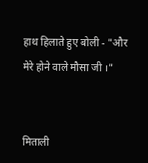हाथ हिलाते हुए बोली - "और मेरे होने वाले मौसा जी ।"


मिताली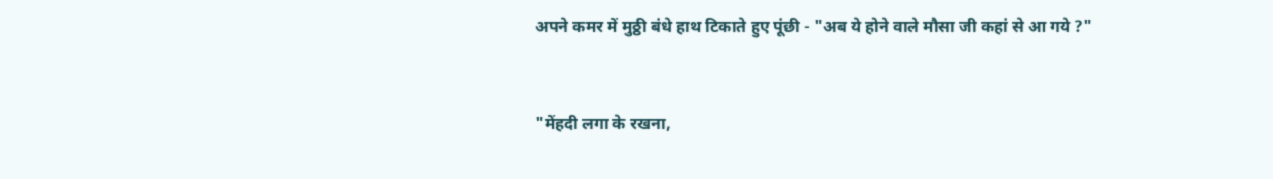अपने कमर में मुठ्ठी बंधे हाथ टिकाते हुए पूंछी - "अब ये होने वाले मौसा जी कहां से आ गये ?"


"मेंहदी लगा के रखना,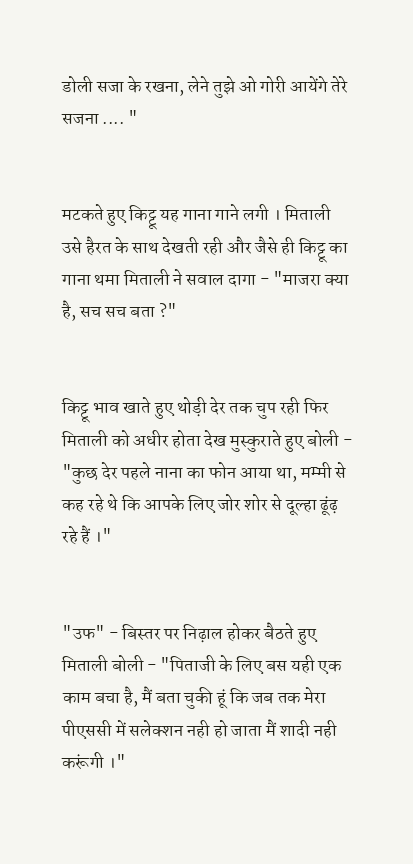डोली सजा के रखना, लेने तुझे ओ गोरी आयेंगे तेरे सजना .... "


मटकते हुए किट्टू यह गाना गाने लगी । मिताली उसे हैरत के साथ देखती रही और जैसे ही किट्टू का गाना थमा मिताली ने सवाल दागा - "माजरा क्या है, सच सच बता ?"


किट्टू भाव खाते हुए थोड़ी देर तक चुप रही फिर मिताली को अधीर होता देख मुस्कुराते हुए बोली - "कुछ देर पहले नाना का फोन आया था, मम्मी से कह रहे थे कि आपके लिए जोर शोर से दूल्हा ढूंढ़ रहे हैं ।"


"उफ" - बिस्तर पर निढ़ाल होकर बैठते हुए मिताली बोली - "पिताजी के लिए बस यही एक काम बचा है, मैं बता चुकी हूं कि जब तक मेरा पीएससी में सलेक्शन नही हो जाता मैं शादी नही करूंगी ।"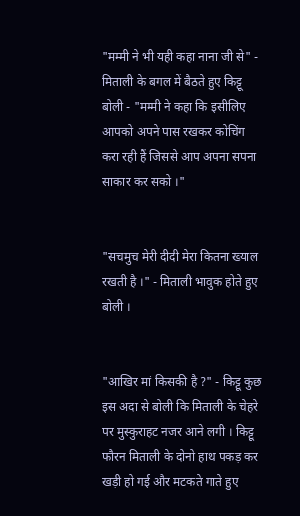"मम्मी ने भी यही कहा नाना जी से" - मिताली के बगल में बैठते हुए किट्टू बोली - "मम्मी ने कहा कि इसीलिए आपको अपने पास रखकर कोचिंग करा रही हैं जिससे आप अपना सपना साकार कर सको ।"


"सचमुच मेरी दीदी मेरा कितना ख्याल रखती है ।" - मिताली भावुक होते हुए बोली ।


"आखिर मां किसकी है ?" - किट्टू कुछ इस अदा से बोली कि मिताली के चेहरे पर मुस्कुराहट नजर आने लगी । किट्टू फौरन मिताली के दोनो हाथ पकड़ कर खड़ी हो गई और मटकते गाते हुए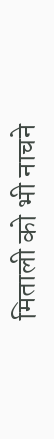मिताली को भी नाचने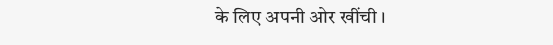के लिए अपनी ओर खींची ।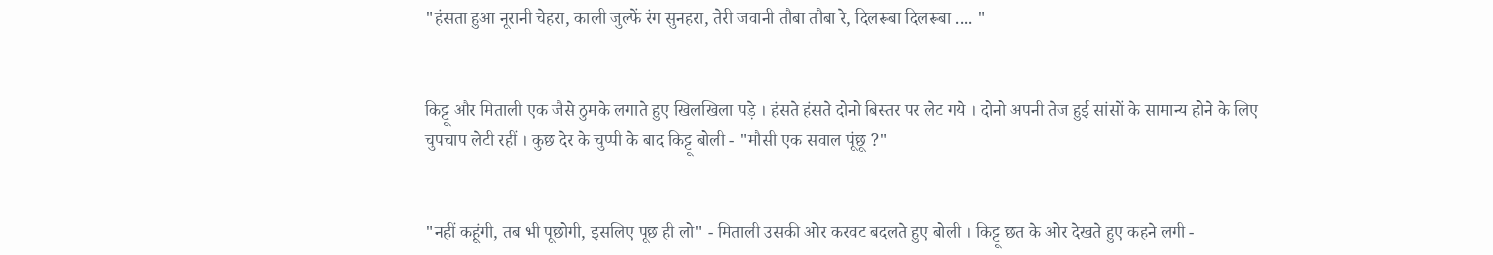"हंसता हुआ नूरानी चेहरा, काली जुल्फें रंग सुनहरा, तेरी जवानी तौबा तौबा रे, दिलरूबा दिलरूबा .... "


किट्टू और मिताली एक जैसे ठुमके लगाते हुए खिलखिला पड़े । हंसते हंसते दोनो बिस्तर पर लेट गये । दोनो अपनी तेज हुई सांसों के सामान्य होने के लिए चुपचाप लेटी रहीं । कुछ देर के चुप्पी के बाद किट्टू बोली - "मौसी एक सवाल पूंछू ?"


"नहीं कहूंगी, तब भी पूछोगी, इसलिए पूछ ही लो" - मिताली उसकी ओर करवट बदलते हुए बोली । किट्टू छत के ओर देखते हुए कहने लगी -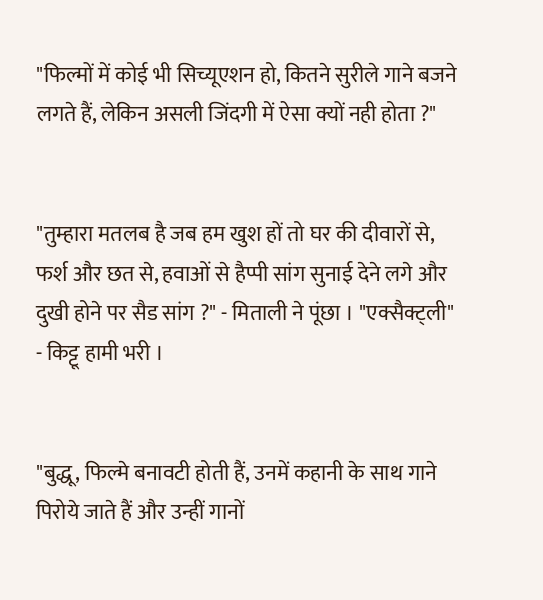"फिल्मों में कोई भी सिच्यूएशन हो, कितने सुरीले गाने बजने लगते हैं, लेकिन असली जिंदगी में ऐसा क्यों नही होता ?"


"तुम्हारा मतलब है जब हम खुश हों तो घर की दीवारों से, फर्श और छत से, हवाओं से हैप्पी सांग सुनाई देने लगे और दुखी होने पर सैड सांग ?" - मिताली ने पूंछा । "एक्सैक्ट्ली" - किट्टू हामी भरी ।


"बुद्धू, फिल्मे बनावटी होती हैं, उनमें कहानी के साथ गाने पिरोये जाते हैं और उन्हीं गानों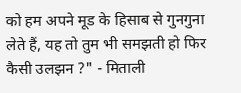को हम अपने मूड के हिसाब से गुनगुना लेते हैं, यह तो तुम भी समझती हो फिर कैसी उलझन ?" - मिताली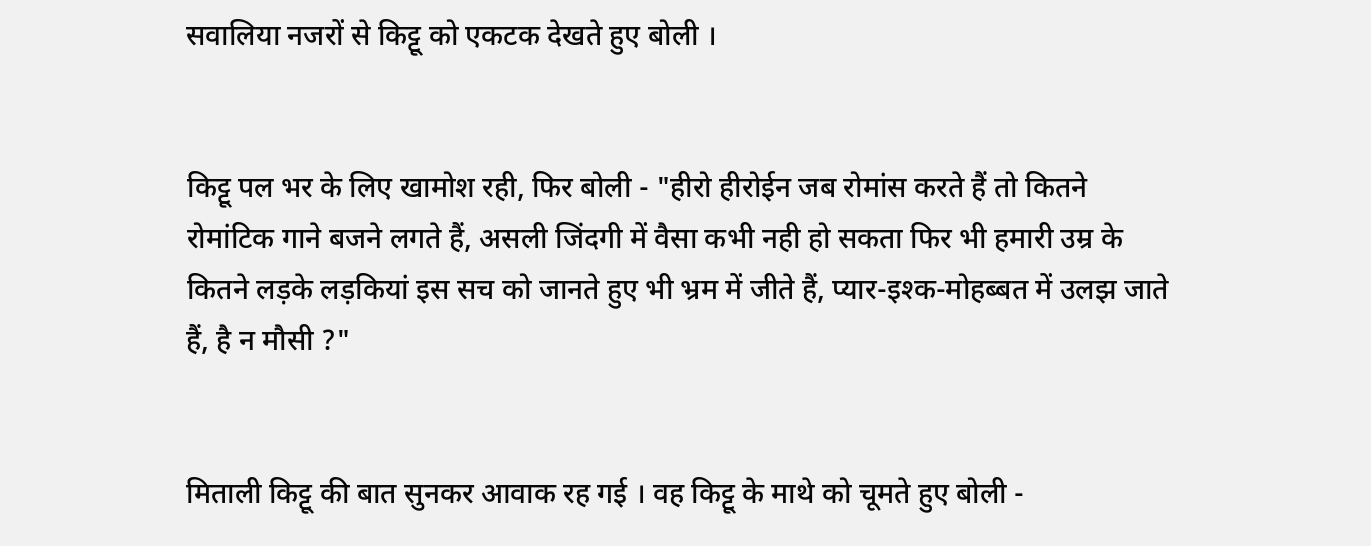सवालिया नजरों से किट्टू को एकटक देखते हुए बोली ।


किट्टू पल भर के लिए खामोश रही, फिर बोली - "हीरो हीरोईन जब रोमांस करते हैं तो कितने रोमांटिक गाने बजने लगते हैं, असली जिंदगी में वैसा कभी नही हो सकता फिर भी हमारी उम्र के कितने लड़के लड़कियां इस सच को जानते हुए भी भ्रम में जीते हैं, प्यार-इश्क-मोहब्बत में उलझ जाते हैं, है न मौसी ?"


मिताली किट्टू की बात सुनकर आवाक रह गई । वह किट्टू के माथे को चूमते हुए बोली -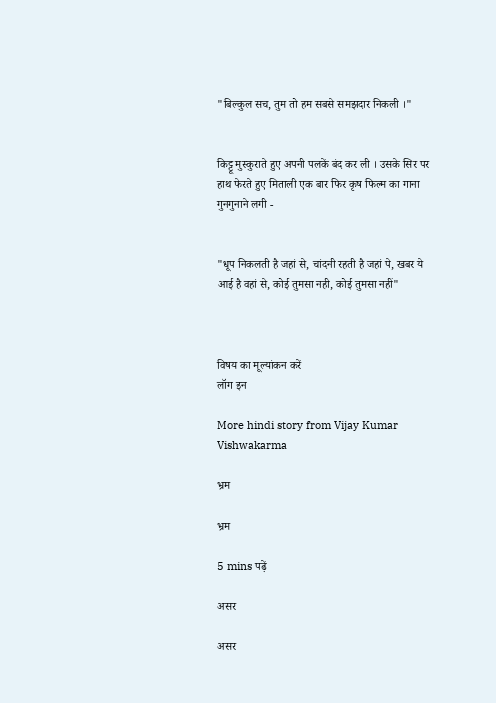"बिल्कुल सच, तुम तो हम सबसे समझदार निकली ।"


किट्टू मुस्कुराते हुए अपनी पलकें बंद कर ली । उसके सिर पर हाथ फेरते हुए मिताली एक बार फिर कृष फिल्म का गाना गुनगुनाने लगी -


"धूप निकलती है जहां से, चांदनी रहती है जहां पे, खबर ये आई है वहां से, कोई तुमसा नही, कोई तुमसा नहीं"



विषय का मूल्यांकन करें
लॉग इन

More hindi story from Vijay Kumar Vishwakarma

भ्रम

भ्रम

5 mins पढ़ें

असर

असर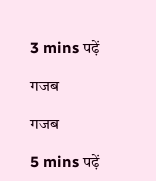3 mins पढ़ें

गजब

गजब

5 mins पढ़ें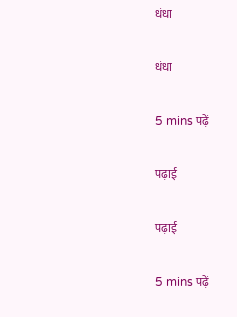धंधा

धंधा

5 mins पढ़ें

पढ़ाई

पढ़ाई

5 mins पढ़ें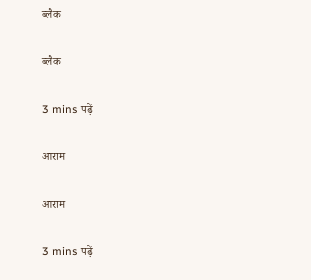ब्लैक

ब्लैक

3 mins पढ़ें

आराम

आराम

3 mins पढ़ें